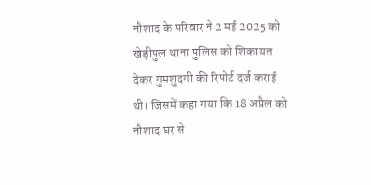नौशाद के परिवार ने 2 मई 2025 को खेड़ीपुल थाना पुलिस को शिकायत देकर गुमशुदगी की रिपोर्ट दर्ज कराई थी। जिसमें कहा गया कि 18 अप्रैल को नौशाद घर से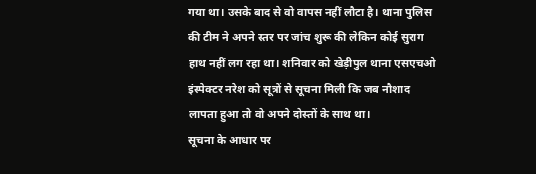गया था। उसके बाद से वो वापस नहीं लौटा है। थाना पुलिस की टीम ने अपने स्तर पर जांच शुरू की लेकिन कोई सुराग हाथ नहीं लग रहा था। शनिवार को खेड़ीपुल थाना एसएचओ इंस्पेक्टर नरेश को सूत्रों से सूचना मिली कि जब नौशाद लापता हुआ तो वो अपने दोस्तों के साथ था।
सूचना के आधार पर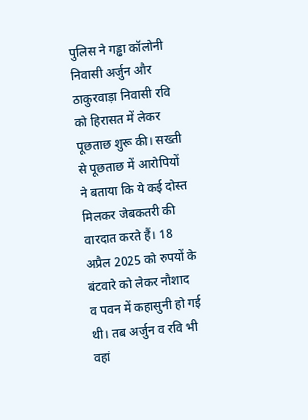पुलिस ने गड्ढा कॉलोनी निवासी अर्जुन और ठाकुरवाड़ा निवासी रवि को हिरासत में लेकर पूछताछ शुरू की। सख्ती से पूछताछ में आरोपियों ने बताया कि ये कई दोस्त मिलकर जेबकतरी की वारदात करते हैं। 18 अप्रैल 2025 को रुपयों के बंटवारे को लेकर नौशाद व पवन में कहासुनी हो गई थी। तब अर्जुन व रवि भी वहां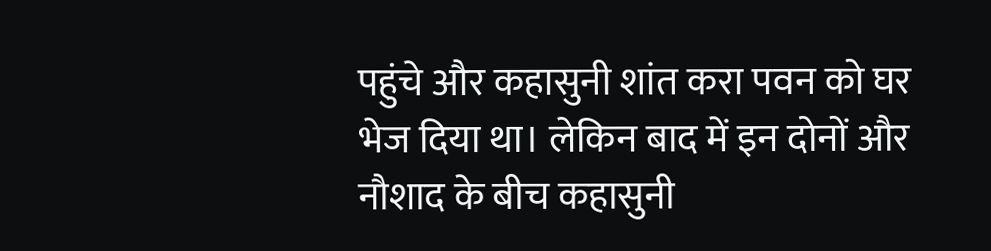पहुंचे और कहासुनी शांत करा पवन को घर भेज दिया था। लेकिन बाद में इन दोनों और नौशाद के बीच कहासुनी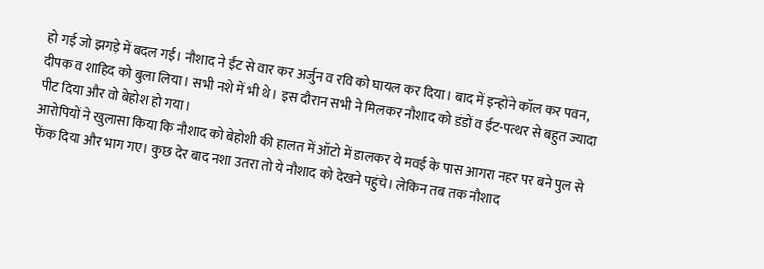हो गई जो झगड़े में बदल गई। नौशाद ने ईंट से वार कर अर्जुन व रवि को घायल कर दिया। बाद में इन्होंने कॉल कर पवन, दीपक व शाहिद को बुला लिया। सभी नशे में भी थे। इस दौरान सभी ने मिलकर नौशाद को डंडों व ईंट-पत्थर से बहुत ज्यादा पीट दिया और वो बेहोश हो गया।
आरोपियों ने खुलासा किया कि नौशाद को बेहोशी की हालत में ऑटो में डालकर ये मवई के पास आगरा नहर पर बने पुल से फेंक दिया और भाग गए। कुछ देर बाद नशा उतरा तो ये नौशाद को देखने पहुंचे। लेकिन तब तक नौशाद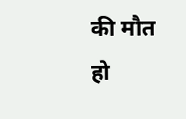की मौत हो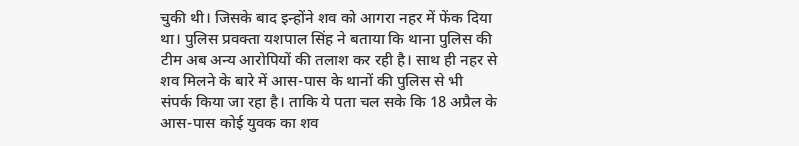चुकी थी। जिसके बाद इन्होंने शव को आगरा नहर में फेंक दिया था। पुलिस प्रवक्ता यशपाल सिंह ने बताया कि थाना पुलिस की टीम अब अन्य आरोपियों की तलाश कर रही है। साथ ही नहर से शव मिलने के बारे में आस-पास के थानों की पुलिस से भी संपर्क किया जा रहा है। ताकि ये पता चल सके कि 18 अप्रैल के आस-पास कोई युवक का शव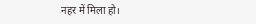नहर में मिला हो।